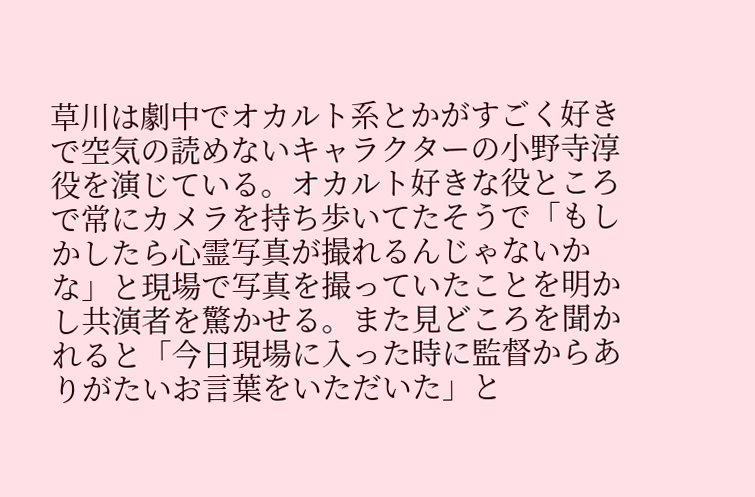草川は劇中でオカルト系とかがすごく好きで空気の読めないキャラクターの小野寺淳役を演じている。オカルト好きな役ところで常にカメラを持ち歩いてたそうで「もしかしたら心霊写真が撮れるんじゃないかな」と現場で写真を撮っていたことを明かし共演者を驚かせる。また見どころを聞かれると「今日現場に入った時に監督からありがたいお言葉をいただいた」と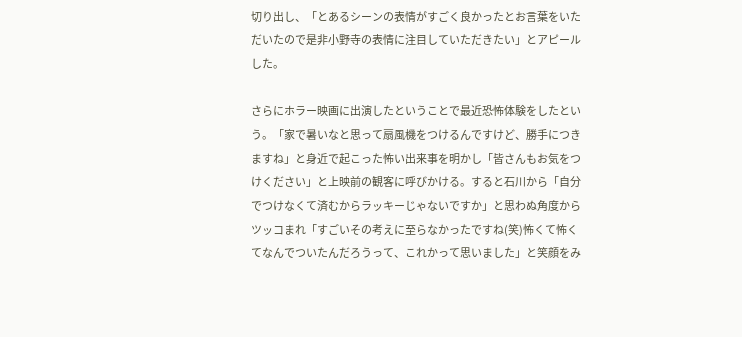切り出し、「とあるシーンの表情がすごく良かったとお言葉をいただいたので是非小野寺の表情に注目していただきたい」とアピールした。

さらにホラー映画に出演したということで最近恐怖体験をしたという。「家で暑いなと思って扇風機をつけるんですけど、勝手につきますね」と身近で起こった怖い出来事を明かし「皆さんもお気をつけください」と上映前の観客に呼びかける。すると石川から「自分でつけなくて済むからラッキーじゃないですか」と思わぬ角度からツッコまれ「すごいその考えに至らなかったですね(笑)怖くて怖くてなんでついたんだろうって、これかって思いました」と笑顔をみ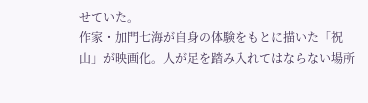せていた。
作家・加門七海が自身の体験をもとに描いた「祝山」が映画化。人が足を踏み入れてはならない場所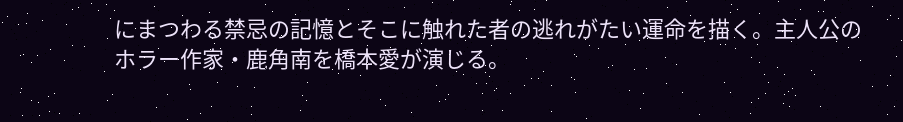にまつわる禁忌の記憶とそこに触れた者の逃れがたい運命を描く。主人公のホラー作家・鹿角南を橋本愛が演じる。